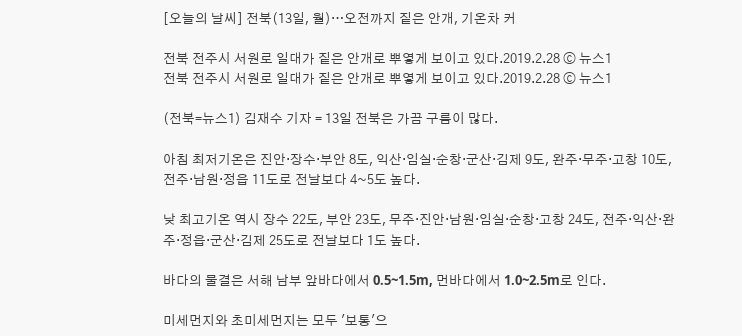[오늘의 날씨] 전북(13일, 월)…오전까지 짙은 안개, 기온차 커

전북 전주시 서원로 일대가 짙은 안개로 뿌옇게 보이고 있다.2019.2.28 ⓒ 뉴스1
전북 전주시 서원로 일대가 짙은 안개로 뿌옇게 보이고 있다.2019.2.28 ⓒ 뉴스1

(전북=뉴스1) 김재수 기자 = 13일 전북은 가끔 구름이 많다.

아침 최저기온은 진안·장수·부안 8도, 익산·임실·순창·군산·김제 9도, 완주·무주·고창 10도, 전주·남원·정읍 11도로 전날보다 4~5도 높다.

낮 최고기온 역시 장수 22도, 부안 23도, 무주·진안·남원·임실·순창·고창 24도, 전주·익산·완주·정읍·군산·김제 25도로 전날보다 1도 높다.

바다의 물결은 서해 남부 앞바다에서 0.5~1.5m, 먼바다에서 1.0~2.5m로 인다.

미세먼지와 초미세먼지는 모두 '보통'으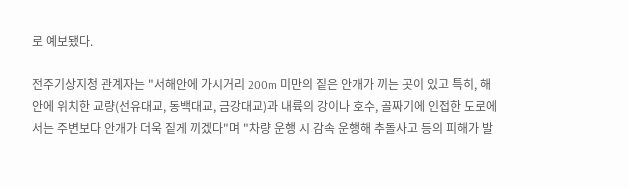로 예보됐다.

전주기상지청 관계자는 "서해안에 가시거리 200m 미만의 짙은 안개가 끼는 곳이 있고 특히, 해안에 위치한 교량(선유대교, 동백대교, 금강대교)과 내륙의 강이나 호수, 골짜기에 인접한 도로에서는 주변보다 안개가 더욱 짙게 끼겠다"며 "차량 운행 시 감속 운행해 추돌사고 등의 피해가 발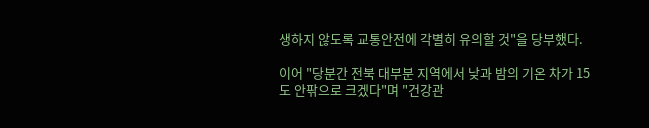생하지 않도록 교통안전에 각별히 유의할 것"을 당부했다.

이어 "당분간 전북 대부분 지역에서 낮과 밤의 기온 차가 15도 안팎으로 크겠다"며 "건강관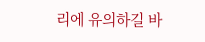리에 유의하길 바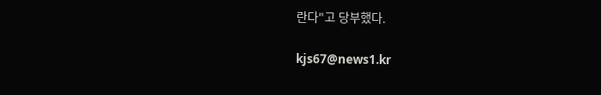란다"고 당부했다.

kjs67@news1.kr